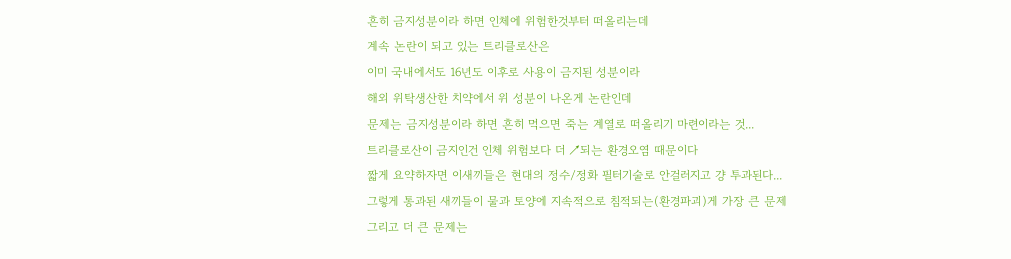흔히 금지성분이라 하면 인체에 위험한것부터 떠올리는데
계속 논란이 되고 있는 트리클로산은
이미 국내에서도 16년도 이후로 사용이 금지된 성분이라
해외 위탁생산한 치약에서 위 성분이 나온게 논란인데
문제는 금지성분이라 하면 흔히 먹으면 죽는 계열로 떠올리기 마련이라는 것...
트리클로산이 금지인건 인체 위험보다 더 ↗되는 환경오염 때문이다
짧게 요약하자면 이새끼들은 현대의 정수/정화 필터기술로 안걸러지고 걍 투과된다...
그렇게 통과된 새끼들이 물과 토양에 지속적으로 침적되는(환경파괴)게 가장 큰 문제
그리고 더 큰 문제는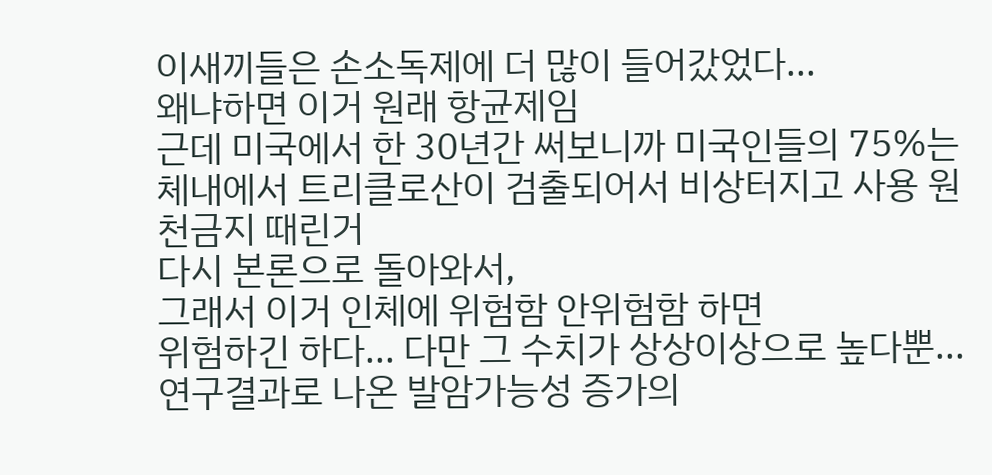이새끼들은 손소독제에 더 많이 들어갔었다...
왜냐하면 이거 원래 항균제임
근데 미국에서 한 30년간 써보니까 미국인들의 75%는 체내에서 트리클로산이 검출되어서 비상터지고 사용 원천금지 때린거
다시 본론으로 돌아와서,
그래서 이거 인체에 위험함 안위험함 하면
위험하긴 하다... 다만 그 수치가 상상이상으로 높다뿐...
연구결과로 나온 발암가능성 증가의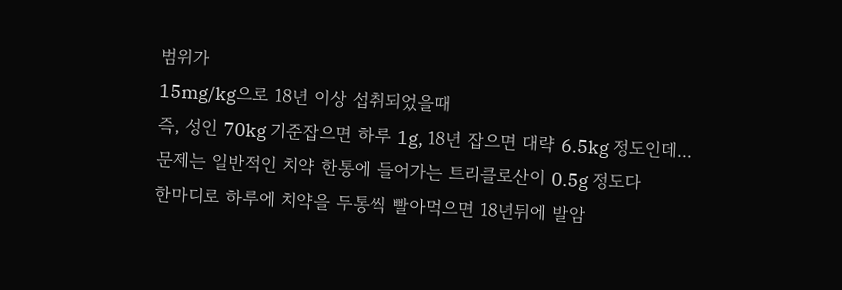범위가
15mg/kg으로 18년 이상 섭취되었을때
즉, 성인 70kg 기준잡으면 하루 1g, 18년 잡으면 대략 6.5kg 정도인데...
문제는 일반적인 치약 한통에 들어가는 트리클로산이 0.5g 정도다
한마디로 하루에 치약을 두통씩 빨아먹으면 18년뒤에 발암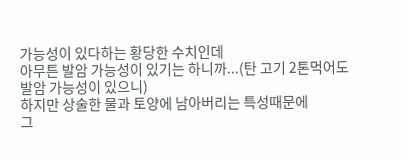가능성이 있다하는 황당한 수치인데
아무튼 발암 가능성이 있기는 하니까...(탄 고기 2톤먹어도 발암 가능성이 있으니)
하지만 상술한 물과 토양에 남아버리는 특성때문에
그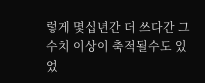렇게 몇십년간 더 쓰다간 그 수치 이상이 축적될수도 있었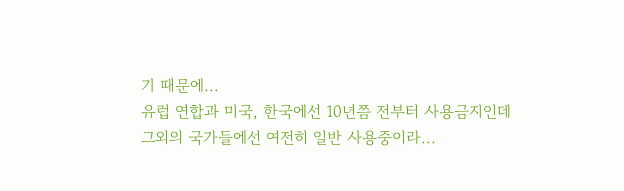기 때문에...
유럽 연합과 미국, 한국에선 10년쯤 전부터 사용금지인데
그외의 국가들에선 여전히 일반 사용중이라...